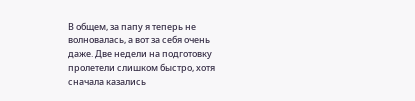В общем, за папу я теперь не волновалась, а вот за себя очень даже. Две недели на подготовку пролетели слишком быстро, хотя сначала казались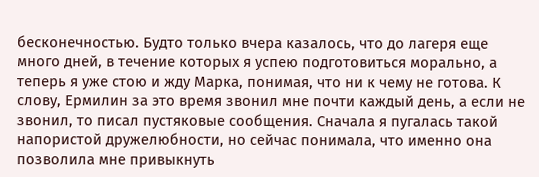бесконечностью. Будто только вчера казалось, что до лагеря еще много дней, в течение которых я успею подготовиться морально, а теперь я уже стою и жду Марка, понимая, что ни к чему не готова. К слову, Ермилин за это время звонил мне почти каждый день, а если не звонил, то писал пустяковые сообщения. Сначала я пугалась такой напористой дружелюбности, но сейчас понимала, что именно она позволила мне привыкнуть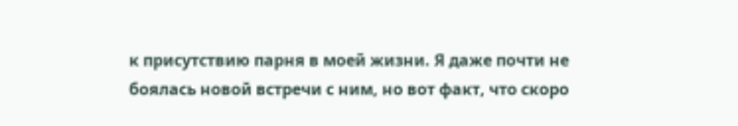к присутствию парня в моей жизни. Я даже почти не боялась новой встречи с ним, но вот факт, что скоро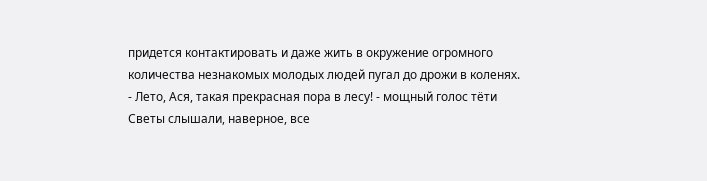придется контактировать и даже жить в окружение огромного количества незнакомых молодых людей пугал до дрожи в коленях.
- Лето, Ася, такая прекрасная пора в лесу! - мощный голос тёти Светы слышали, наверное, все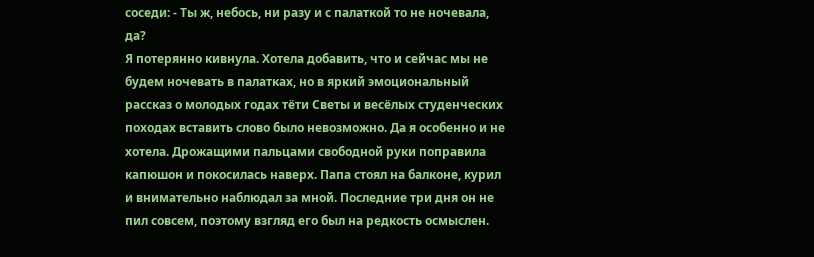соседи: - Ты ж, небось, ни разу и с палаткой то не ночевала, да?
Я потерянно кивнула. Хотела добавить, что и сейчас мы не будем ночевать в палатках, но в яркий эмоциональный рассказ о молодых годах тёти Светы и весёлых студенческих походах вставить слово было невозможно. Да я особенно и не хотела. Дрожащими пальцами свободной руки поправила капюшон и покосилась наверх. Папа стоял на балконе, курил и внимательно наблюдал за мной. Последние три дня он не пил совсем, поэтому взгляд его был на редкость осмыслен.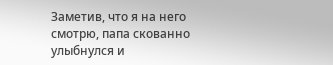Заметив, что я на него смотрю, папа скованно улыбнулся и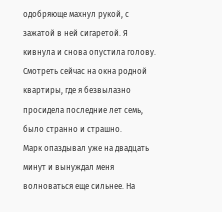одобряюще махнул рукой, с зажатой в ней сигаретой. Я кивнула и снова опустила голову. Смотреть сейчас на окна родной квартиры, где я безвылазно просидела последние лет семь, было странно и страшно.
Марк опаздывал уже на двадцать минут и вынуждал меня волноваться еще сильнее. На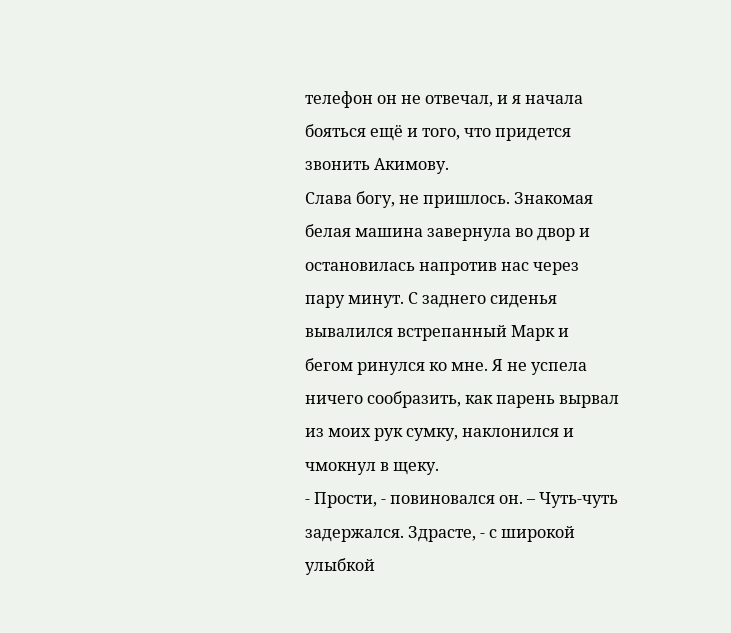телефон он не отвечал, и я начала бояться ещё и того, что придется звонить Акимову.
Слава богу, не пришлось. Знакомая белая машина завернула во двор и остановилась напротив нас через пару минут. С заднего сиденья вывалился встрепанный Марк и бегом ринулся ко мне. Я не успела ничего сообразить, как парень вырвал из моих рук сумку, наклонился и чмокнул в щеку.
- Прости, - повиновался он. – Чуть-чуть задержался. Здрасте, - с широкой улыбкой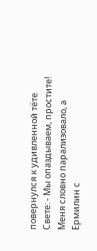повернулся к удивленной тёте Свете: - Мы опаздываем, простите!
Меня словно парализовало, а Ермилин с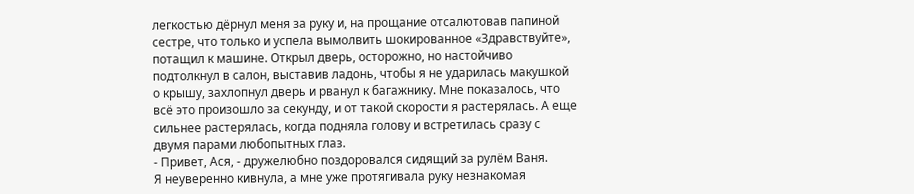легкостью дёрнул меня за руку и, на прощание отсалютовав папиной сестре, что только и успела вымолвить шокированное «Здравствуйте», потащил к машине. Открыл дверь, осторожно, но настойчиво подтолкнул в салон, выставив ладонь, чтобы я не ударилась макушкой о крышу, захлопнул дверь и рванул к багажнику. Мне показалось, что всё это произошло за секунду, и от такой скорости я растерялась. А еще сильнее растерялась, когда подняла голову и встретилась сразу с двумя парами любопытных глаз.
- Привет, Ася, - дружелюбно поздоровался сидящий за рулём Ваня.
Я неуверенно кивнула, а мне уже протягивала руку незнакомая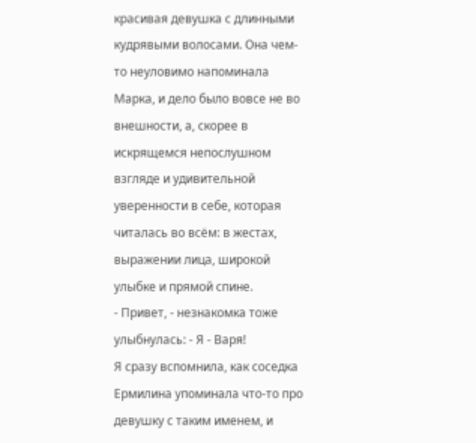красивая девушка с длинными кудрявыми волосами. Она чем-то неуловимо напоминала Марка, и дело было вовсе не во внешности, а, скорее в искрящемся непослушном взгляде и удивительной уверенности в себе, которая читалась во всём: в жестах, выражении лица, широкой улыбке и прямой спине.
- Привет, - незнакомка тоже улыбнулась: - Я - Варя!
Я сразу вспомнила, как соседка Ермилина упоминала что-то про девушку с таким именем, и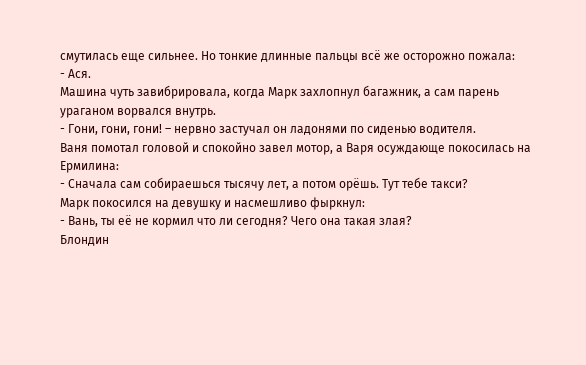смутилась еще сильнее. Но тонкие длинные пальцы всё же осторожно пожала:
- Ася.
Машина чуть завибрировала, когда Марк захлопнул багажник, а сам парень ураганом ворвался внутрь.
- Гони, гони, гони! – нервно застучал он ладонями по сиденью водителя.
Ваня помотал головой и спокойно завел мотор, а Варя осуждающе покосилась на Ермилина:
- Сначала сам собираешься тысячу лет, а потом орёшь. Тут тебе такси?
Марк покосился на девушку и насмешливо фыркнул:
- Вань, ты её не кормил что ли сегодня? Чего она такая злая?
Блондин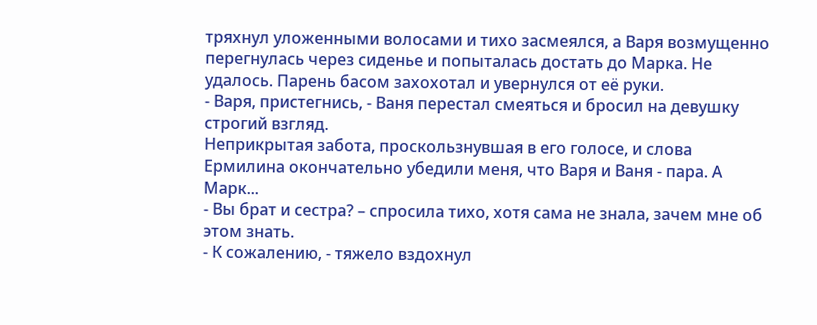тряхнул уложенными волосами и тихо засмеялся, а Варя возмущенно перегнулась через сиденье и попыталась достать до Марка. Не удалось. Парень басом захохотал и увернулся от её руки.
- Варя, пристегнись, - Ваня перестал смеяться и бросил на девушку строгий взгляд.
Неприкрытая забота, проскользнувшая в его голосе, и слова Ермилина окончательно убедили меня, что Варя и Ваня - пара. А Марк...
- Вы брат и сестра? – спросила тихо, хотя сама не знала, зачем мне об этом знать.
- К сожалению, - тяжело вздохнул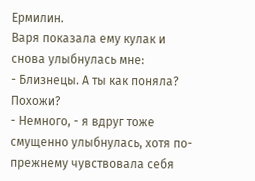Ермилин.
Варя показала ему кулак и снова улыбнулась мне:
- Близнецы. А ты как поняла? Похожи?
- Немного, - я вдруг тоже смущенно улыбнулась, хотя по-прежнему чувствовала себя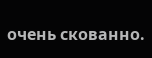очень скованно.